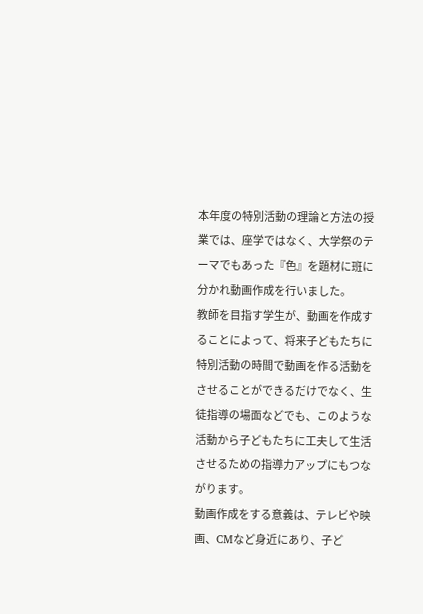本年度の特別活動の理論と方法の授業では、座学ではなく、大学祭のテーマでもあった『色』を題材に班に分かれ動画作成を行いました。
教師を目指す学生が、動画を作成することによって、将来子どもたちに特別活動の時間で動画を作る活動をさせることができるだけでなく、生徒指導の場面などでも、このような活動から子どもたちに工夫して生活させるための指導力アップにもつながります。
動画作成をする意義は、テレビや映画、CMなど身近にあり、子ど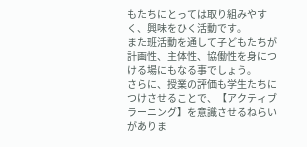もたちにとっては取り組みやすく、興味をひく活動です。
また班活動を通して子どもたちが計画性、主体性、協働性を身につける場にもなる事でしょう。
さらに、授業の評価も学生たちにつけさせることで、【アクティブラーニング】を意識させるねらいがありま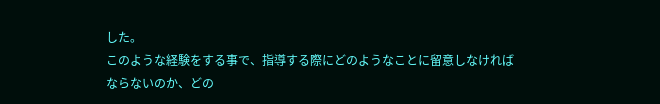した。
このような経験をする事で、指導する際にどのようなことに留意しなければならないのか、どの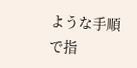ような手順で指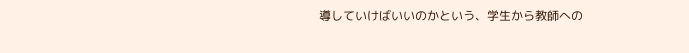導していけばいいのかという、学生から教師への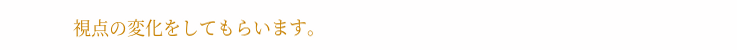視点の変化をしてもらいます。